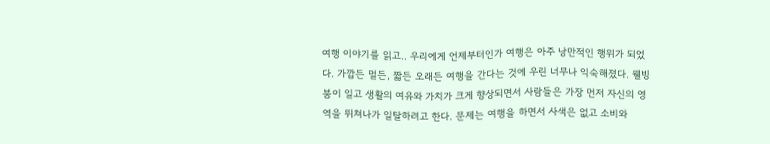여행 이야기를 읽고.. 우리에게 언제부터인가 여행은 아주 낭만적인 행위가 되었다. 가깝든 멀든, 짧든 오래든 여행을 간다는 것에 우린 너무나 익숙해졌다. 웰빙붐이 일고 생활의 여유와 가치가 크게 향상되면서 사람들은 가장 먼저 자신의 영역을 뛰쳐나가 일탈하려고 한다. 문제는 여행을 하면서 사색은 없고 소비와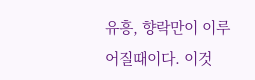유흥, 향락만이 이루어질때이다. 이것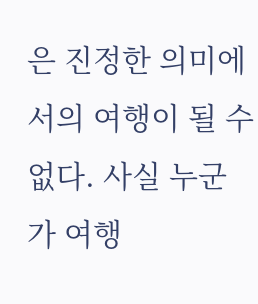은 진정한 의미에서의 여행이 될 수 없다. 사실 누군가 여행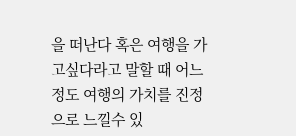을 떠난다 혹은 여행을 가고싶다라고 말할 때 어느 정도 여행의 가치를 진정으로 느낄수 있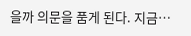을까 의문을 품게 된다. 지금…